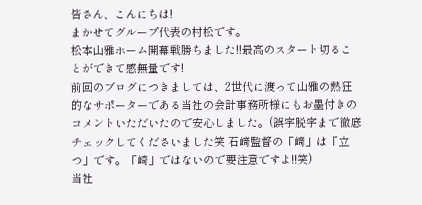皆さん、こんにちは!
まかせてグループ代表の村松です。
松本山雅ホーム開幕戦勝ちました!!最高のスタート切ることができて感無量です!
前回のブログにつきましては、2世代に渡って山雅の熱狂的なサポーターである当社の会計事務所様にもお墨付きのコメントいただいたので安心しました。(誤字脱字まで徹底チェックしてくださいました笑 石﨑監督の「﨑」は「立つ」です。「崎」ではないので要注意ですよ!!笑)
当社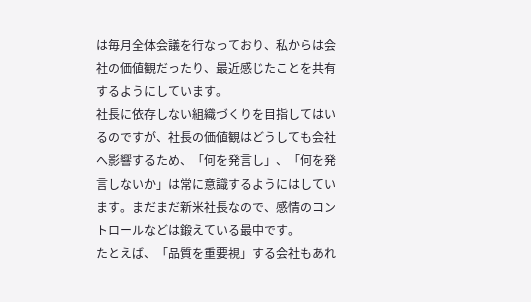は毎月全体会議を行なっており、私からは会社の価値観だったり、最近感じたことを共有するようにしています。
社長に依存しない組織づくりを目指してはいるのですが、社長の価値観はどうしても会社へ影響するため、「何を発言し」、「何を発言しないか」は常に意識するようにはしています。まだまだ新米社長なので、感情のコントロールなどは鍛えている最中です。
たとえば、「品質を重要視」する会社もあれ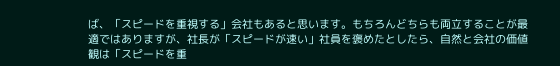ば、「スピードを重視する」会社もあると思います。もちろんどちらも両立することが最適ではありますが、社長が「スピードが速い」社員を褒めたとしたら、自然と会社の価値観は「スピードを重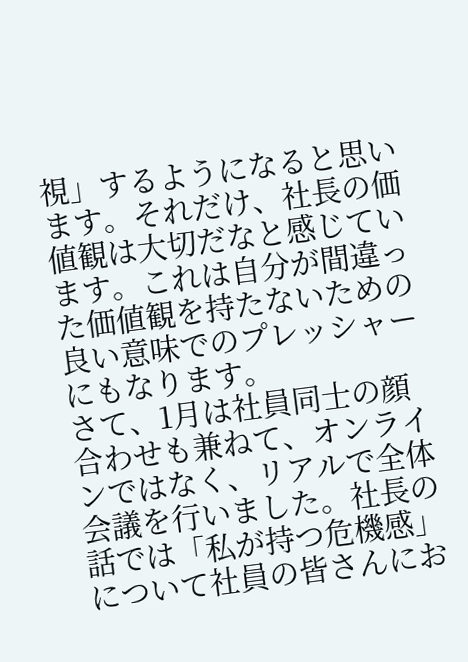視」するようになると思います。それだけ、社長の価値観は大切だなと感じています。これは自分が間違った価値観を持たないための良い意味でのプレッシャーにもなります。
さて、1月は社員同士の顔合わせも兼ねて、オンラインではなく、リアルで全体会議を行いました。社長の話では「私が持つ危機感」について社員の皆さんにお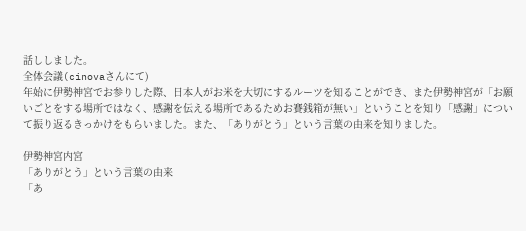話ししました。
全体会議(cinovaさんにて)
年始に伊勢神宮でお参りした際、日本人がお米を大切にするルーツを知ることができ、また伊勢神宮が「お願いごとをする場所ではなく、感謝を伝える場所であるためお賽銭箱が無い」ということを知り「感謝」について振り返るきっかけをもらいました。また、「ありがとう」という言葉の由来を知りました。

伊勢神宮内宮
「ありがとう」という言葉の由来
「あ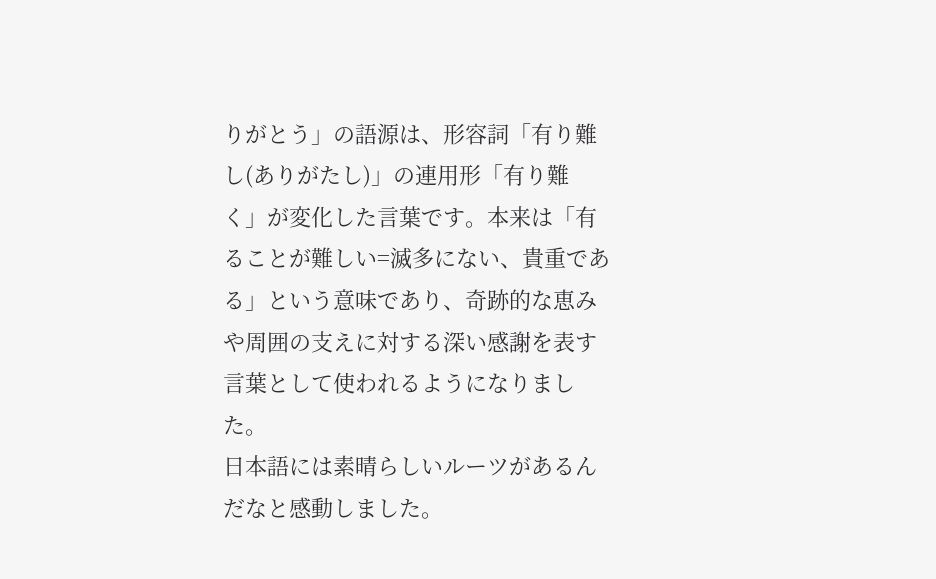りがとう」の語源は、形容詞「有り難し(ありがたし)」の連用形「有り難く」が変化した言葉です。本来は「有ることが難しい=滅多にない、貴重である」という意味であり、奇跡的な恵みや周囲の支えに対する深い感謝を表す言葉として使われるようになりました。
日本語には素晴らしいルーツがあるんだなと感動しました。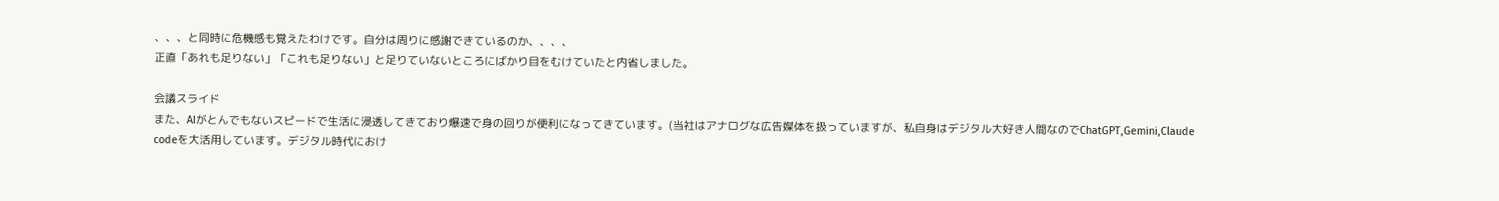、、、と同時に危機感も覚えたわけです。自分は周りに感謝できているのか、、、、
正直「あれも足りない」「これも足りない」と足りていないところにばかり目をむけていたと内省しました。

会議スライド
また、AIがとんでもないスピードで生活に浸透してきており爆速で身の回りが便利になってきています。(当社はアナログな広告媒体を扱っていますが、私自身はデジタル大好き人間なのでChatGPT,Gemini,Claude codeを大活用しています。デジタル時代におけ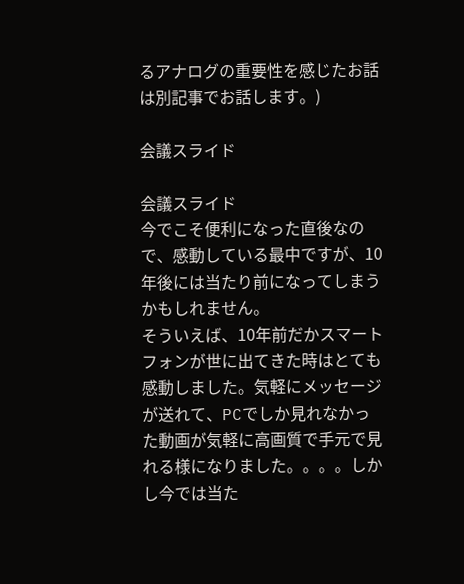るアナログの重要性を感じたお話は別記事でお話します。)

会議スライド

会議スライド
今でこそ便利になった直後なので、感動している最中ですが、10年後には当たり前になってしまうかもしれません。
そういえば、10年前だかスマートフォンが世に出てきた時はとても感動しました。気軽にメッセージが送れて、PCでしか見れなかった動画が気軽に高画質で手元で見れる様になりました。。。。しかし今では当た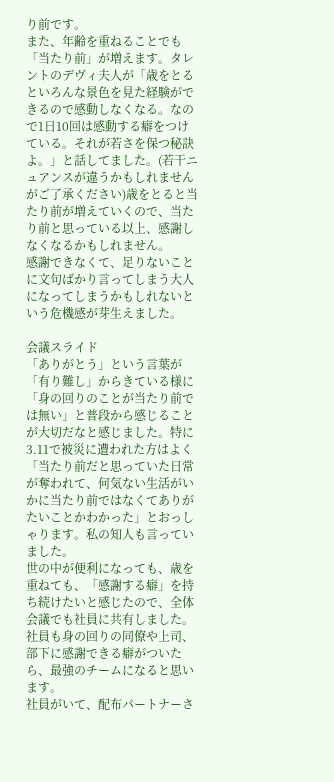り前です。
また、年齢を重ねることでも「当たり前」が増えます。タレントのデヴィ夫人が「歳をとるといろんな景色を見た経験ができるので感動しなくなる。なので1日10回は感動する癖をつけている。それが若さを保つ秘訣よ。」と話してました。(若干ニュアンスが違うかもしれませんがご了承ください)歳をとると当たり前が増えていくので、当たり前と思っている以上、感謝しなくなるかもしれません。
感謝できなくて、足りないことに文句ばかり言ってしまう大人になってしまうかもしれないという危機感が芽生えました。

会議スライド
「ありがとう」という言葉が「有り難し」からきている様に「身の回りのことが当たり前では無い」と普段から感じることが大切だなと感じました。特に3.11で被災に遭われた方はよく「当たり前だと思っていた日常が奪われて、何気ない生活がいかに当たり前ではなくてありがたいことかわかった」とおっしゃります。私の知人も言っていました。
世の中が便利になっても、歳を重ねても、「感謝する癖」を持ち続けたいと感じたので、全体会議でも社員に共有しました。社員も身の回りの同僚や上司、部下に感謝できる癖がついたら、最強のチームになると思います。
社員がいて、配布パートナーさ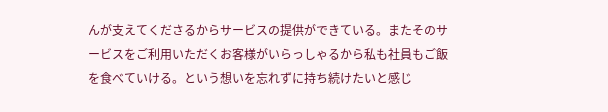んが支えてくださるからサービスの提供ができている。またそのサービスをご利用いただくお客様がいらっしゃるから私も社員もご飯を食べていける。という想いを忘れずに持ち続けたいと感じ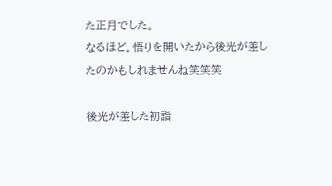た正月でした。
なるほど。悟りを開いたから後光が差したのかもしれませんね笑笑笑

後光が差した初詣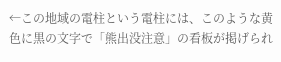←この地域の電柱という電柱には、このような黄色に黒の文字で「熊出没注意」の看板が掲げられ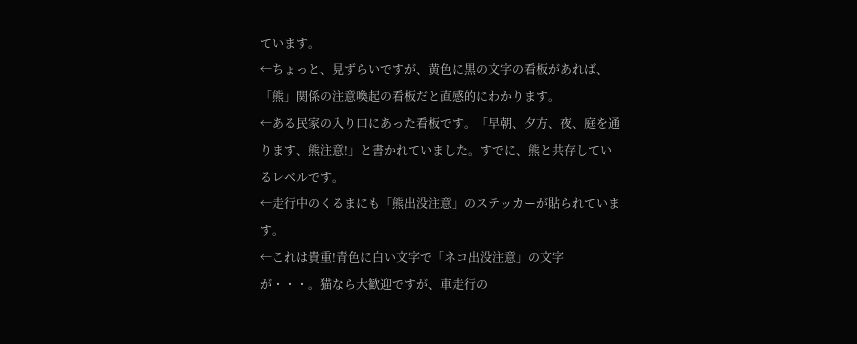ています。
←ちょっと、見ずらいですが、黄色に黒の文字の看板があれば、「熊」関係の注意喚起の看板だと直感的にわかります。
←ある民家の入り口にあった看板です。「早朝、夕方、夜、庭を通ります、熊注意!」と書かれていました。すでに、熊と共存しているレベルです。
←走行中のくるまにも「熊出没注意」のステッカーが貼られています。
←これは貴重!青色に白い文字で「ネコ出没注意」の文字が・・・。猫なら大歓迎ですが、車走行の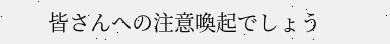皆さんへの注意喚起でしょう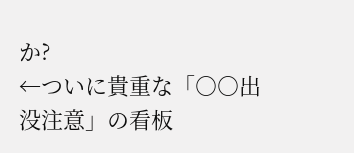か?
←ついに貴重な「○○出没注意」の看板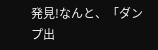発見!なんと、「ダンプ出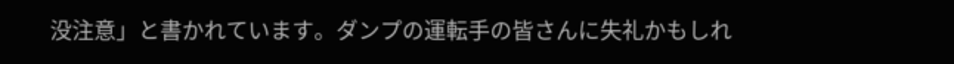没注意」と書かれています。ダンプの運転手の皆さんに失礼かもしれ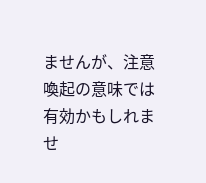ませんが、注意喚起の意味では有効かもしれませ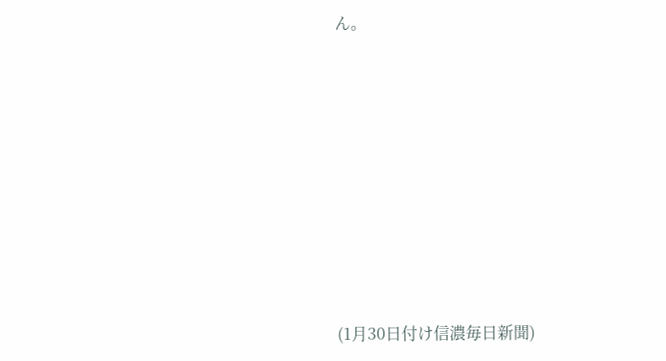ん。









(1月30日付け信濃毎日新聞)